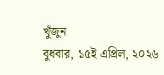খুঁজুন
বুধবার, ১৫ই এপ্রিল, ২০২৬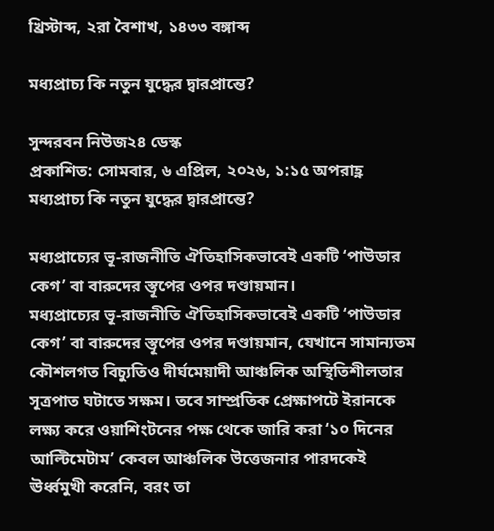খ্রিস্টাব্দ, ২রা বৈশাখ, ১৪৩৩ বঙ্গাব্দ

মধ্যপ্রাচ্য কি নতুন যুদ্ধের দ্বারপ্রান্তে?

সুন্দরবন নিউজ২৪ ডেস্ক
প্রকাশিত: সোমবার, ৬ এপ্রিল, ২০২৬, ১:১৫ অপরাহ্ণ
মধ্যপ্রাচ্য কি নতুন যুদ্ধের দ্বারপ্রান্তে?

মধ্যপ্রাচ্যের ভূ-রাজনীতি ঐতিহাসিকভাবেই একটি ‘পাউডার কেগ’ বা বারুদের স্তূপের ওপর দণ্ডায়মান।
মধ্যপ্রাচ্যের ভূ-রাজনীতি ঐতিহাসিকভাবেই একটি ‘পাউডার কেগ’ বা বারুদের স্তূপের ওপর দণ্ডায়মান, যেখানে সামান্যতম কৌশলগত বিচ্যুতিও দীর্ঘমেয়াদী আঞ্চলিক অস্থিতিশীলতার সূত্রপাত ঘটাতে সক্ষম। তবে সাম্প্রতিক প্রেক্ষাপটে ইরানকে লক্ষ্য করে ওয়াশিংটনের পক্ষ থেকে জারি করা ‘১০ দিনের আল্টিমেটাম’ কেবল আঞ্চলিক উত্তেজনার পারদকেই ঊর্ধ্বমুখী করেনি, বরং তা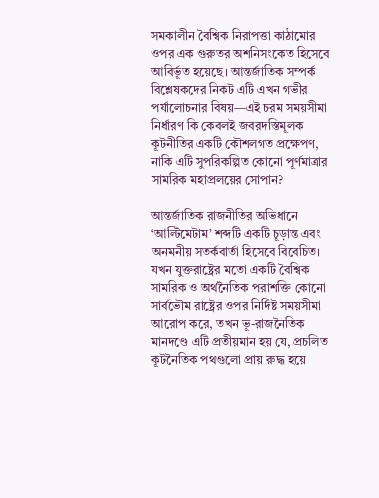সমকালীন বৈশ্বিক নিরাপত্তা কাঠামোর ওপর এক গুরুতর অশনিসংকেত হিসেবে আবির্ভূত হয়েছে। আন্তর্জাতিক সম্পর্ক বিশ্লেষকদের নিকট এটি এখন গভীর পর্যালোচনার বিষয়—এই চরম সময়সীমা নির্ধারণ কি কেবলই জবরদস্তিমূলক কূটনীতির একটি কৌশলগত প্রক্ষেপণ, নাকি এটি সুপরিকল্পিত কোনো পূর্ণমাত্রার সামরিক মহাপ্রলয়ের সোপান?

আন্তর্জাতিক রাজনীতির অভিধানে ‘আল্টিমেটাম’ শব্দটি একটি চূড়ান্ত এবং অনমনীয় সতর্কবার্তা হিসেবে বিবেচিত। যখন যুক্তরাষ্ট্রের মতো একটি বৈশ্বিক সামরিক ও অর্থনৈতিক পরাশক্তি কোনো সার্বভৌম রাষ্ট্রের ওপর নির্দিষ্ট সময়সীমা আরোপ করে, তখন ভূ-রাজনৈতিক মানদণ্ডে এটি প্রতীয়মান হয় যে, প্রচলিত কূটনৈতিক পথগুলো প্রায় রুদ্ধ হয়ে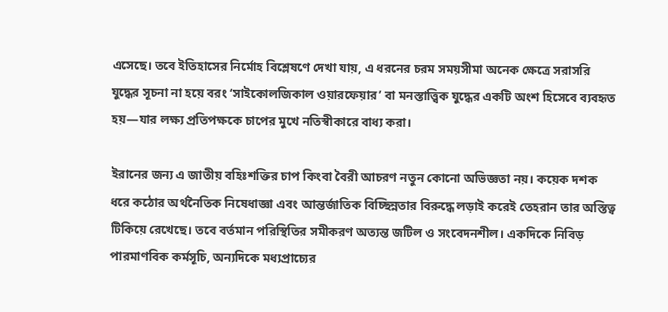এসেছে। তবে ইতিহাসের নির্মোহ বিশ্লেষণে দেখা যায়, এ ধরনের চরম সময়সীমা অনেক ক্ষেত্রে সরাসরি যুদ্ধের সূচনা না হয়ে বরং ‘সাইকোলজিকাল ওয়ারফেয়ার’ বা মনস্তাত্ত্বিক যুদ্ধের একটি অংশ হিসেবে ব্যবহৃত হয়—যার লক্ষ্য প্রতিপক্ষকে চাপের মুখে নতিস্বীকারে বাধ্য করা।

ইরানের জন্য এ জাতীয় বহিঃশক্তির চাপ কিংবা বৈরী আচরণ নতুন কোনো অভিজ্ঞতা নয়। কয়েক দশক ধরে কঠোর অর্থনৈতিক নিষেধাজ্ঞা এবং আন্তর্জাতিক বিচ্ছিন্নতার বিরুদ্ধে লড়াই করেই তেহরান তার অস্তিত্ব টিকিয়ে রেখেছে। তবে বর্তমান পরিস্থিতির সমীকরণ অত্যন্ত জটিল ও সংবেদনশীল। একদিকে নিবিড় পারমাণবিক কর্মসূচি, অন্যদিকে মধ্যপ্রাচ্যের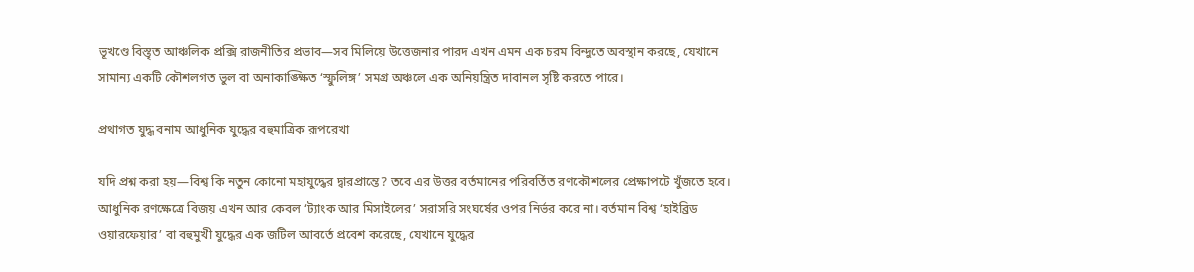ভূখণ্ডে বিস্তৃত আঞ্চলিক প্রক্সি রাজনীতির প্রভাব—সব মিলিয়ে উত্তেজনার পারদ এখন এমন এক চরম বিন্দুতে অবস্থান করছে, যেখানে সামান্য একটি কৌশলগত ভুল বা অনাকাঙ্ক্ষিত ‘স্ফুলিঙ্গ’ সমগ্র অঞ্চলে এক অনিয়ন্ত্রিত দাবানল সৃষ্টি করতে পারে।

প্রথাগত যুদ্ধ বনাম আধুনিক যুদ্ধের বহুমাত্রিক রূপরেখা

যদি প্রশ্ন করা হয়—বিশ্ব কি নতুন কোনো মহাযুদ্ধের দ্বারপ্রান্তে? তবে এর উত্তর বর্তমানের পরিবর্তিত রণকৌশলের প্রেক্ষাপটে খুঁজতে হবে। আধুনিক রণক্ষেত্রে বিজয় এখন আর কেবল ‘ট্যাংক আর মিসাইলের’ সরাসরি সংঘর্ষের ওপর নির্ভর করে না। বর্তমান বিশ্ব ‘হাইব্রিড ওয়ারফেয়ার’ বা বহুমুখী যুদ্ধের এক জটিল আবর্তে প্রবেশ করেছে, যেখানে যুদ্ধের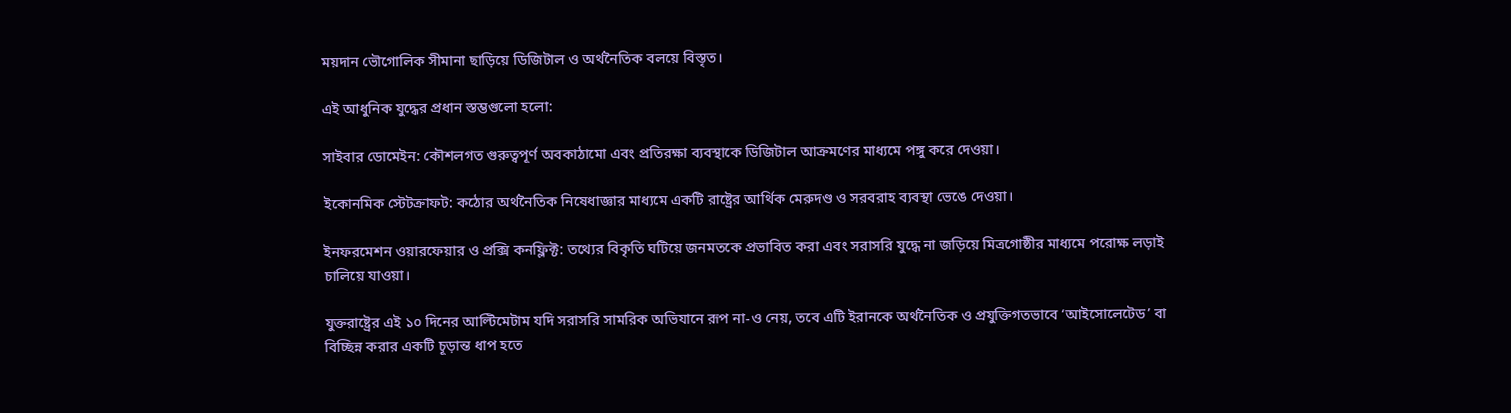ময়দান ভৌগোলিক সীমানা ছাড়িয়ে ডিজিটাল ও অর্থনৈতিক বলয়ে বিস্তৃত।

এই আধুনিক যুদ্ধের প্রধান স্তম্ভগুলো হলো:

সাইবার ডোমেইন: কৌশলগত গুরুত্বপূর্ণ অবকাঠামো এবং প্রতিরক্ষা ব্যবস্থাকে ডিজিটাল আক্রমণের মাধ্যমে পঙ্গু করে দেওয়া।

ইকোনমিক স্টেটক্রাফট: কঠোর অর্থনৈতিক নিষেধাজ্ঞার মাধ্যমে একটি রাষ্ট্রের আর্থিক মেরুদণ্ড ও সরবরাহ ব্যবস্থা ভেঙে দেওয়া।

ইনফরমেশন ওয়ারফেয়ার ও প্রক্সি কনফ্লিক্ট: তথ্যের বিকৃতি ঘটিয়ে জনমতকে প্রভাবিত করা এবং সরাসরি যুদ্ধে না জড়িয়ে মিত্রগোষ্ঠীর মাধ্যমে পরোক্ষ লড়াই চালিয়ে যাওয়া।

যুক্তরাষ্ট্রের এই ১০ দিনের আল্টিমেটাম যদি সরাসরি সামরিক অভিযানে রূপ না-ও নেয়, তবে এটি ইরানকে অর্থনৈতিক ও প্রযুক্তিগতভাবে ‘আইসোলেটেড’ বা বিচ্ছিন্ন করার একটি চূড়ান্ত ধাপ হতে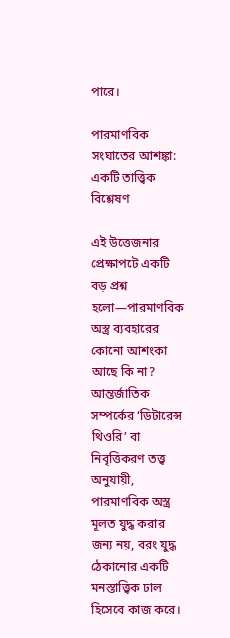পারে।

পারমাণবিক সংঘাতের আশঙ্কা: একটি তাত্ত্বিক বিশ্লেষণ

এই উত্তেজনার প্রেক্ষাপটে একটি বড় প্রশ্ন হলো—পারমাণবিক অস্ত্র ব্যবহারের কোনো আশংকা আছে কি না? আন্তর্জাতিক সম্পর্কের ‘ডিটারেন্স থিওরি’ বা নিবৃত্তিকরণ তত্ত্ব অনুযায়ী, পারমাণবিক অস্ত্র মূলত যুদ্ধ করার জন্য নয়, বরং যুদ্ধ ঠেকানোর একটি মনস্তাত্ত্বিক ঢাল হিসেবে কাজ করে।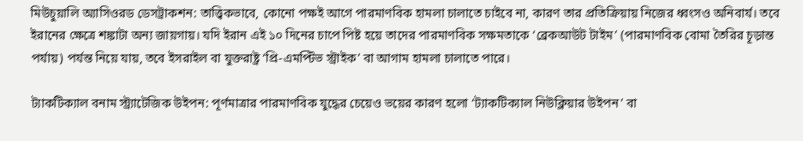মিউচুয়ালি অ্যাসিওরড ডেসট্রাকশন: তাত্ত্বিকভাবে, কোনো পক্ষই আগে পারমাণবিক হামলা চালাতে চাইবে না, কারণ তার প্রতিক্রিয়ায় নিজের ধ্বংসও অনিবার্য। তবে ইরানের ক্ষেত্রে শঙ্কাটা অন্য জায়গায়। যদি ইরান এই ১০ দিনের চাপে পিষ্ট হয়ে তাদের পারমাণবিক সক্ষমতাকে ‘ব্রেকআউট টাইম’ (পারমাণবিক বোমা তৈরির চূড়ান্ত পর্যায়) পর্যন্ত নিয়ে যায়, তবে ইসরাইল বা যুক্তরাষ্ট্র ‘প্রি-এমপ্টিভ স্ট্রাইক’ বা আগাম হামলা চালাতে পারে।

ট্যাকটিক্যাল বনাম স্ট্র্যাটেজিক উইপন: পূর্ণমাত্রার পারমাণবিক যুদ্ধের চেয়েও ভয়ের কারণ হলো ‘ট্যাকটিক্যাল নিউক্লিয়ার উইপন’ বা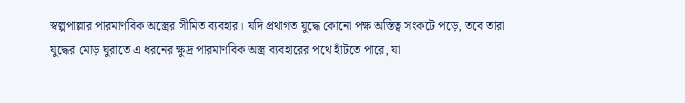স্বল্পপাল্লার পারমাণবিক অস্ত্রের সীমিত ব্যবহার। যদি প্রথাগত যুদ্ধে কোনো পক্ষ অস্তিত্ব সংকটে পড়ে, তবে তারা যুদ্ধের মোড় ঘুরাতে এ ধরনের ক্ষুদ্র পারমাণবিক অস্ত্র ব্যবহারের পথে হাঁটতে পারে, যা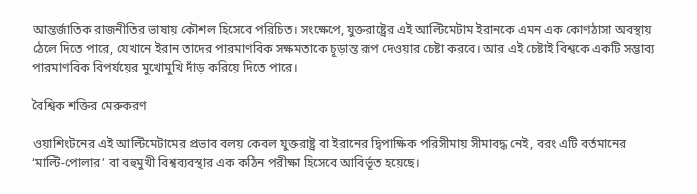আন্তর্জাতিক রাজনীতির ভাষায় কৌশল হিসেবে পরিচিত। সংক্ষেপে, যুক্তরাষ্ট্রের এই আল্টিমেটাম ইরানকে এমন এক কোণঠাসা অবস্থায় ঠেলে দিতে পারে, যেখানে ইরান তাদের পারমাণবিক সক্ষমতাকে চূড়ান্ত রূপ দেওয়ার চেষ্টা করবে। আর এই চেষ্টাই বিশ্বকে একটি সম্ভাব্য পারমাণবিক বিপর্যয়ের মুখোমুখি দাঁড় করিয়ে দিতে পারে।

বৈশ্বিক শক্তির মেরুকরণ

ওয়াশিংটনের এই আল্টিমেটামের প্রভাব বলয় কেবল যুক্তরাষ্ট্র বা ইরানের দ্বিপাক্ষিক পরিসীমায় সীমাবদ্ধ নেই, বরং এটি বর্তমানের ‘মাল্টি-পোলার’ বা বহুমুখী বিশ্বব্যবস্থার এক কঠিন পরীক্ষা হিসেবে আবির্ভূত হয়েছে।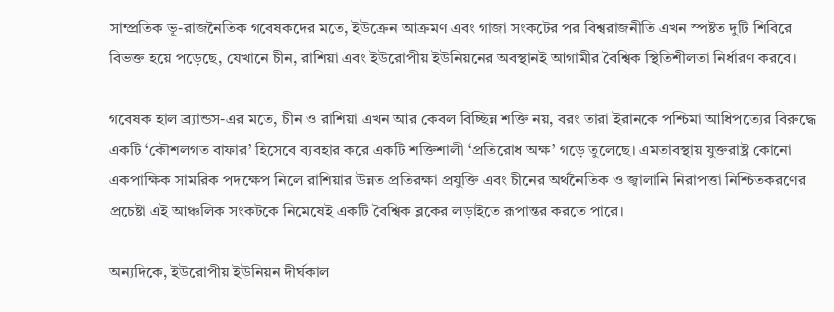সাম্প্রতিক ভূ-রাজনৈতিক গবেষকদের মতে, ইউক্রেন আক্রমণ এবং গাজা সংকটের পর বিশ্বরাজনীতি এখন স্পষ্টত দুটি শিবিরে বিভক্ত হয়ে পড়েছে, যেখানে চীন, রাশিয়া এবং ইউরোপীয় ইউনিয়নের অবস্থানই আগামীর বৈশ্বিক স্থিতিশীলতা নির্ধারণ করবে।

গবেষক হাল ব্র্যান্ডস-এর মতে, চীন ও রাশিয়া এখন আর কেবল বিচ্ছিন্ন শক্তি নয়, বরং তারা ইরানকে পশ্চিমা আধিপত্যের বিরুদ্ধে একটি ‘কৌশলগত বাফার’ হিসেবে ব্যবহার করে একটি শক্তিশালী ‘প্রতিরোধ অক্ষ’ গড়ে তুলেছে। এমতাবস্থায় যুক্তরাষ্ট্র কোনো একপাক্ষিক সামরিক পদক্ষেপ নিলে রাশিয়ার উন্নত প্রতিরক্ষা প্রযুক্তি এবং চীনের অর্থনৈতিক ও জ্বালানি নিরাপত্তা নিশ্চিতকরণের প্রচেষ্টা এই আঞ্চলিক সংকটকে নিমেষেই একটি বৈশ্বিক ব্লকের লড়াইতে রূপান্তর করতে পারে।

অন্যদিকে, ইউরোপীয় ইউনিয়ন দীর্ঘকাল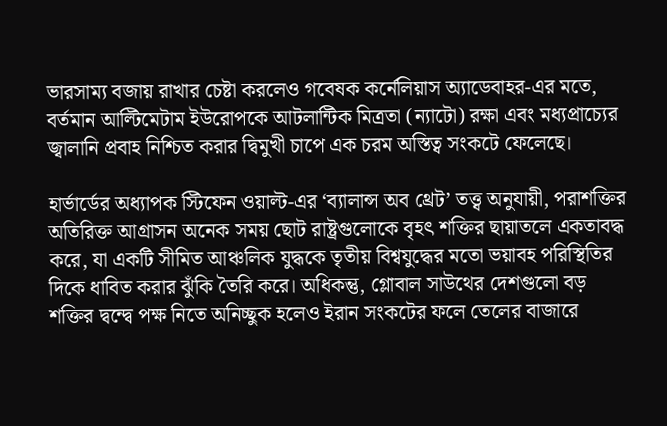ভারসাম্য বজায় রাখার চেষ্টা করলেও গবেষক কর্নেলিয়াস অ্যাডেবাহর-এর মতে, বর্তমান আল্টিমেটাম ইউরোপকে আটলান্টিক মিত্রতা (ন্যাটো) রক্ষা এবং মধ্যপ্রাচ্যের জ্বালানি প্রবাহ নিশ্চিত করার দ্বিমুখী চাপে এক চরম অস্তিত্ব সংকটে ফেলেছে।

হার্ভার্ডের অধ্যাপক স্টিফেন ওয়াল্ট-এর ‘ব্যালান্স অব থ্রেট’ তত্ত্ব অনুযায়ী, পরাশক্তির অতিরিক্ত আগ্রাসন অনেক সময় ছোট রাষ্ট্রগুলোকে বৃহৎ শক্তির ছায়াতলে একতাবদ্ধ করে, যা একটি সীমিত আঞ্চলিক যুদ্ধকে তৃতীয় বিশ্বযুদ্ধের মতো ভয়াবহ পরিস্থিতির দিকে ধাবিত করার ঝুঁকি তৈরি করে। অধিকন্তু, গ্লোবাল সাউথের দেশগুলো বড় শক্তির দ্বন্দ্বে পক্ষ নিতে অনিচ্ছুক হলেও ইরান সংকটের ফলে তেলের বাজারে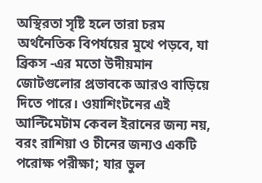অস্থিরতা সৃষ্টি হলে তারা চরম অর্থনৈতিক বিপর্যয়ের মুখে পড়বে, যা ব্রিকস -এর মতো উদীয়মান জোটগুলোর প্রভাবকে আরও বাড়িয়ে দিতে পারে। ওয়াশিংটনের এই আল্টিমেটাম কেবল ইরানের জন্য নয়, বরং রাশিয়া ও চীনের জন্যও একটি পরোক্ষ পরীক্ষা; যার ভুল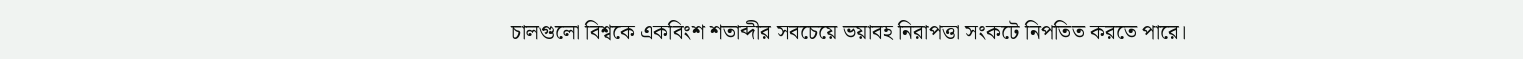চালগুলো বিশ্বকে একবিংশ শতাব্দীর সবচেয়ে ভয়াবহ নিরাপত্তা সংকটে নিপতিত করতে পারে।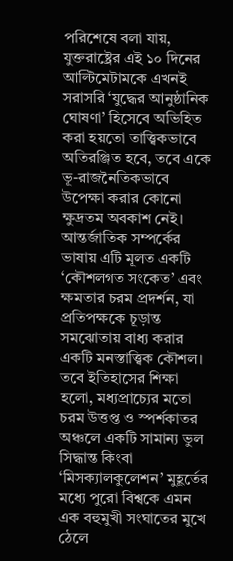পরিশেষে বলা যায়, যুক্তরাষ্ট্রের এই ১০ দিনের আল্টিমেটামকে এখনই সরাসরি ‘যুদ্ধের আনুষ্ঠানিক ঘোষণা’ হিসেবে অভিহিত করা হয়তো তাত্ত্বিকভাবে অতিরঞ্জিত হবে, তবে একে ভূ-রাজনৈতিকভাবে উপেক্ষা করার কোনো ক্ষুদ্রতম অবকাশ নেই। আন্তর্জাতিক সম্পর্কের ভাষায় এটি মূলত একটি ‘কৌশলগত সংকেত’ এবং ক্ষমতার চরম প্রদর্শন, যা প্রতিপক্ষকে চূড়ান্ত সমঝোতায় বাধ্য করার একটি মনস্তাত্ত্বিক কৌশল। তবে ইতিহাসের শিক্ষা হলো, মধ্যপ্রাচ্যের মতো চরম উত্তপ্ত ও স্পর্শকাতর অঞ্চলে একটি সামান্য ভুল সিদ্ধান্ত কিংবা ‘মিসক্যালকুলেশন’ মুহূর্তের মধ্যে পুরো বিশ্বকে এমন এক বহুমুখী সংঘাতের মুখে ঠেলে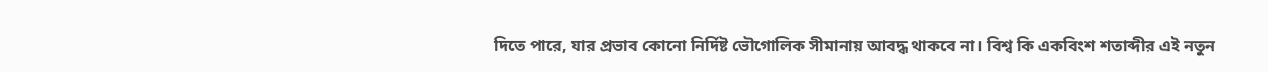দিতে পারে, যার প্রভাব কোনো নির্দিষ্ট ভৌগোলিক সীমানায় আবদ্ধ থাকবে না। বিশ্ব কি একবিংশ শতাব্দীর এই নতুন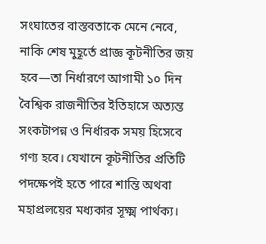সংঘাতের বাস্তবতাকে মেনে নেবে, নাকি শেষ মুহূর্তে প্রাজ্ঞ কূটনীতির জয় হবে—তা নির্ধারণে আগামী ১০ দিন বৈশ্বিক রাজনীতির ইতিহাসে অত্যন্ত সংকটাপন্ন ও নির্ধারক সময় হিসেবে গণ্য হবে। যেখানে কূটনীতির প্রতিটি পদক্ষেপই হতে পারে শান্তি অথবা মহাপ্রলয়ের মধ্যকার সূক্ষ্ম পার্থক্য।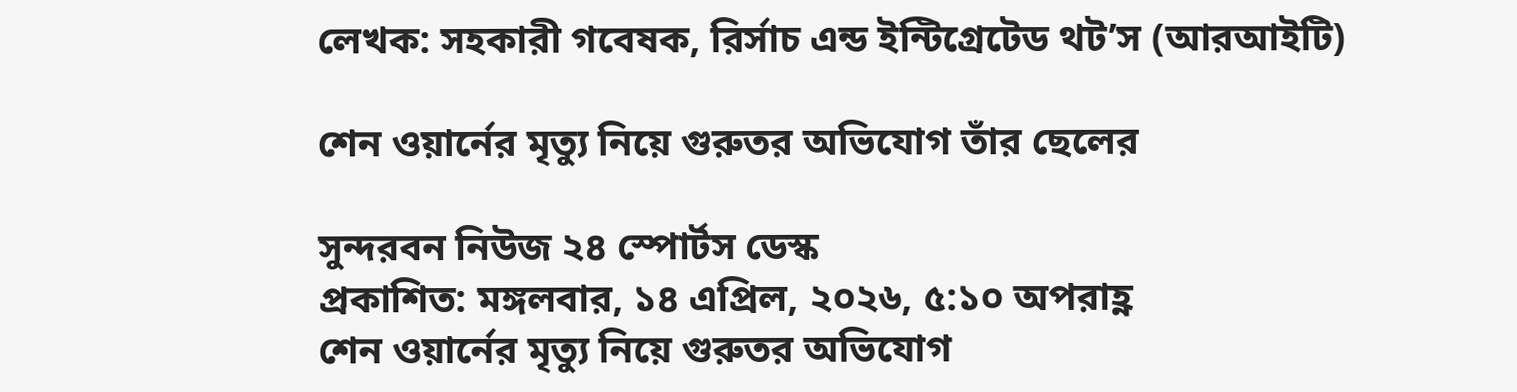লেখক: সহকারী গবেষক, রির্সাচ এন্ড ইন্টিগ্রেটেড থট’স (আরআইটি)

শেন ওয়ার্নের মৃত্যু নিয়ে গুরুতর অভিযোগ তাঁর ছেলের

সুন্দরবন নিউজ ২৪ স্পোর্টস ডেস্ক
প্রকাশিত: মঙ্গলবার, ১৪ এপ্রিল, ২০২৬, ৫:১০ অপরাহ্ণ
শেন ওয়ার্নের মৃত্যু নিয়ে গুরুতর অভিযোগ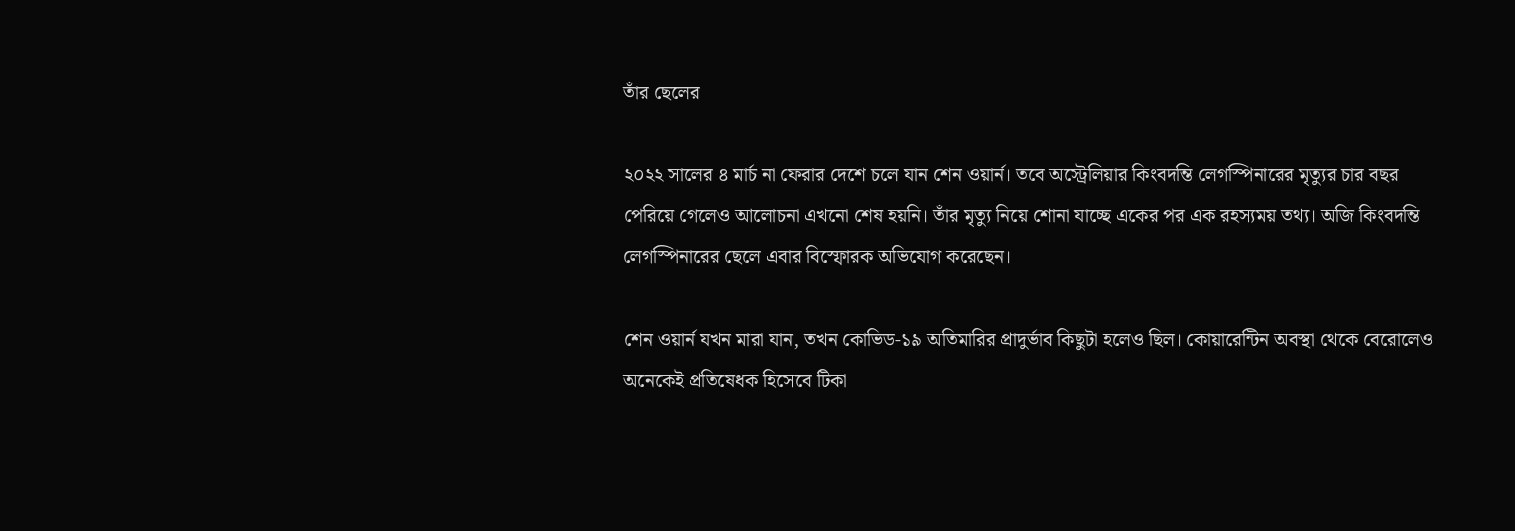তাঁর ছেলের

২০২২ সালের ৪ মার্চ না ফেরার দেশে চলে যান শেন ওয়ার্ন। তবে অস্ট্রেলিয়ার কিংবদন্তি লেগস্পিনারের মৃত্যুর চার বছর পেরিয়ে গেলেও আলোচনা এখনো শেষ হয়নি। তাঁর মৃত্যু নিয়ে শোনা যাচ্ছে একের পর এক রহস্যময় তথ্য। অজি কিংবদন্তি লেগস্পিনারের ছেলে এবার বিস্ফোরক অভিযোগ করেছেন।

শেন ওয়ার্ন যখন মারা যান, তখন কোভিড-১৯ অতিমারির প্রাদুর্ভাব কিছুটা হলেও ছিল। কোয়ারেন্টিন অবস্থা থেকে বেরোলেও অনেকেই প্রতিষেধক হিসেবে টিকা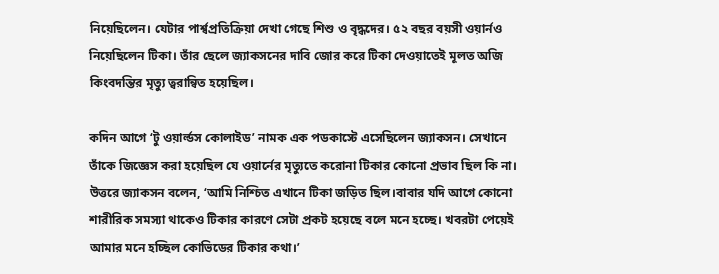নিয়েছিলেন। যেটার পার্শ্বপ্রতিক্রিয়া দেখা গেছে শিশু ও বৃদ্ধদের। ৫২ বছর বয়সী ওয়ার্নও নিয়েছিলেন টিকা। তাঁর ছেলে জ্যাকসনের দাবি জোর করে টিকা দেওয়াতেই মূলত অজি কিংবদন্তির মৃত্যু ত্বরান্বিত হয়েছিল।

কদিন আগে ‘টু ওয়ার্ল্ডস কোলাইড’ নামক এক পডকাস্টে এসেছিলেন জ্যাকসন। সেখানে তাঁকে জিজ্ঞেস করা হয়েছিল যে ওয়ার্নের মৃত্যুতে করোনা টিকার কোনো প্রভাব ছিল কি না। উত্তরে জ্যাকসন বলেন, ‘আমি নিশ্চিত এখানে টিকা জড়িত ছিল।বাবার যদি আগে কোনো শারীরিক সমস্যা থাকেও টিকার কারণে সেটা প্রকট হয়েছে বলে মনে হচ্ছে। খবরটা পেয়েই আমার মনে হচ্ছিল কোভিডের টিকার কথা।’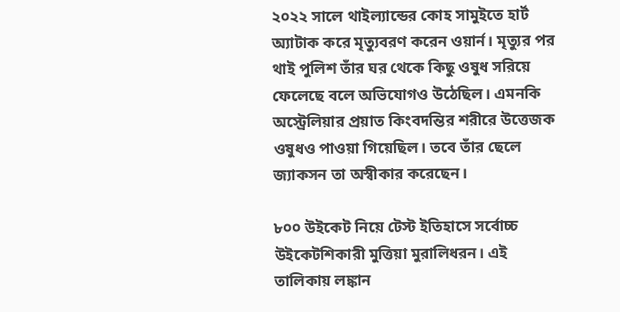২০২২ সালে থাইল্যান্ডের কোহ সামুইতে হার্ট অ্যাটাক করে মৃত্যুবরণ করেন ওয়ার্ন। মৃত্যুর পর থাই পুলিশ তাঁর ঘর থেকে কিছু ওষুধ সরিয়ে ফেলেছে বলে অভিযোগও উঠেছিল। এমনকি অস্ট্রেলিয়ার প্রয়াত কিংবদন্তির শরীরে উত্তেজক ওষুধও পাওয়া গিয়েছিল। তবে তাঁর ছেলে জ্যাকসন তা অস্বীকার করেছেন।

৮০০ উইকেট নিয়ে টেস্ট ইতিহাসে সর্বোচ্চ উইকেটশিকারী মুত্তিয়া মুরালিধরন। এই তালিকায় লঙ্কান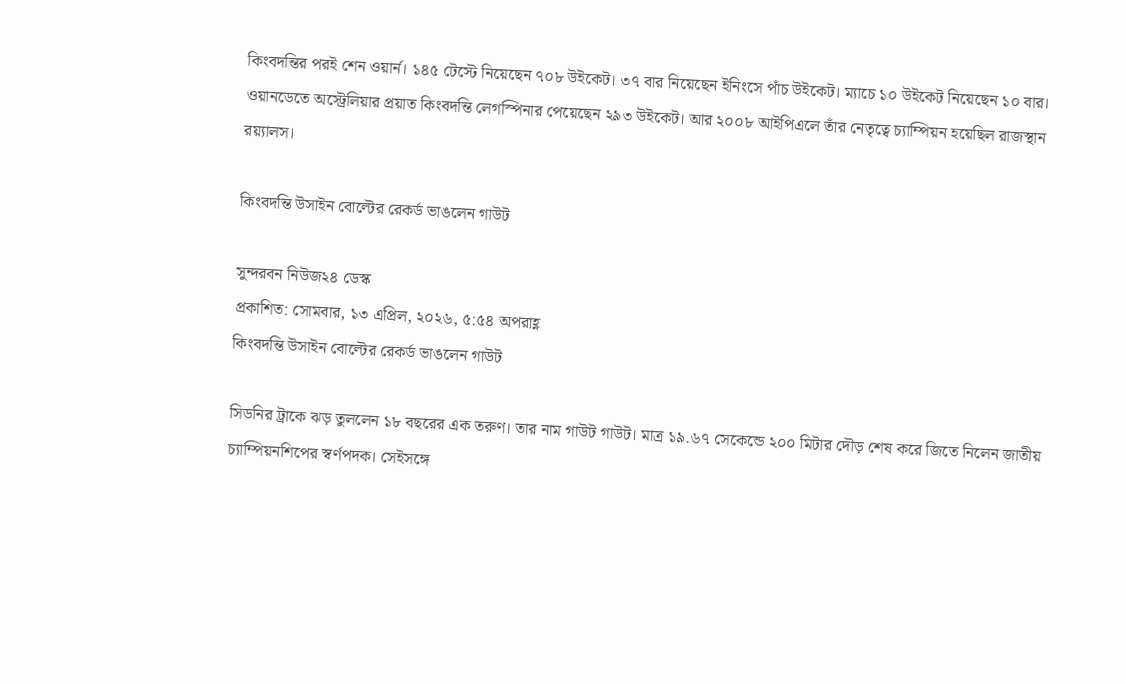কিংবদন্তির পরই শেন ওয়ার্ন। ১৪৫ টেস্টে নিয়েছেন ৭০৮ উইকেট। ৩৭ বার নিয়েছেন ইনিংসে পাঁচ উইকেট। ম্যাচে ১০ উইকেট নিয়েছেন ১০ বার। ওয়ানডেতে অস্ট্রেলিয়ার প্রয়াত কিংবদন্তি লেগস্পিনার পেয়েছেন ২৯৩ উইকেট। আর ২০০৮ আইপিএলে তাঁর নেতৃত্বে চ্যাম্পিয়ন হয়েছিল রাজস্থান রয়্যালস।

কিংবদন্তি উসাইন বোল্টের রেকর্ড ভাঙলেন গাউট

সুন্দরবন নিউজ২৪ ডেস্ক
প্রকাশিত: সোমবার, ১৩ এপ্রিল, ২০২৬, ৫:৫৪ অপরাহ্ণ
কিংবদন্তি উসাইন বোল্টের রেকর্ড ভাঙলেন গাউট

সিডনির ট্রাকে ঝড় তুললেন ১৮ বছরের এক তরুণ। তার নাম গাউট গাউট। মাত্র ১৯.৬৭ সেকেন্ডে ২০০ মিটার দৌড় শেষ করে জিতে নিলেন জাতীয় চ্যাম্পিয়নশিপের স্বর্ণপদক। সেইসঙ্গে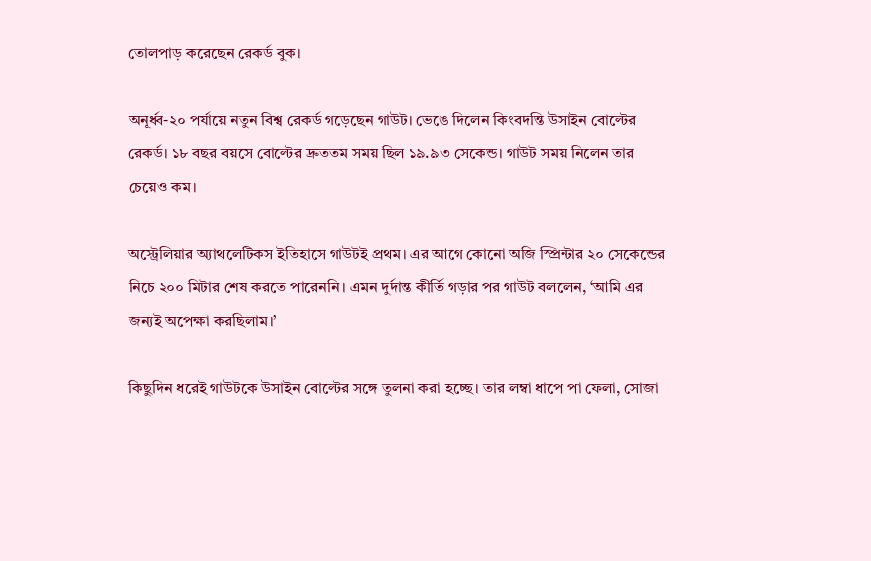তোলপাড় করেছেন রেকর্ড বুক।

অনূর্ধ্ব-২০ পর্যায়ে নতুন বিশ্ব রেকর্ড গড়েছেন গাউট। ভেঙে দিলেন কিংবদন্তি উসাইন বোল্টের রেকর্ড। ১৮ বছর বয়সে বোল্টের দ্রুততম সময় ছিল ১৯.৯৩ সেকেন্ড। গাউট সময় নিলেন তার চেয়েও কম।

অস্ট্রেলিয়ার অ্যাথলেটিকস ইতিহাসে গাউটই প্রথম। এর আগে কোনো অজি স্প্রিন্টার ২০ সেকেন্ডের নিচে ২০০ মিটার শেষ করতে পারেননি। এমন দুর্দান্ত কীর্তি গড়ার পর গাউট বললেন, ‘আমি এর জন্যই অপেক্ষা করছিলাম।’

কিছুদিন ধরেই গাউটকে উসাইন বোল্টের সঙ্গে তুলনা করা হচ্ছে। তার লম্বা ধাপে পা ফেলা, সোজা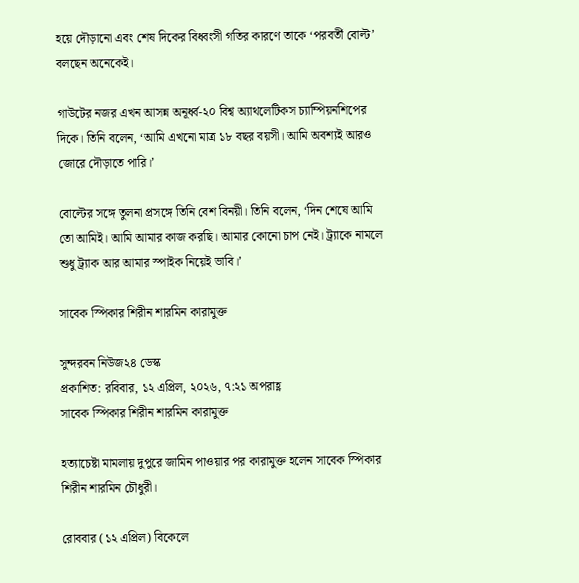হয়ে দৌড়ানো এবং শেষ দিকের বিধ্বংসী গতির কারণে তাকে ‘পরবর্তী বোল্ট’ বলছেন অনেকেই।

গাউটের নজর এখন আসন্ন অনূর্ধ্ব-২০ বিশ্ব অ্যাথলেটিকস চ্যাম্পিয়নশিপের দিকে। তিনি বলেন, ‘আমি এখনো মাত্র ১৮ বছর বয়সী। আমি অবশ্যই আরও জোরে দৌড়াতে পারি।’

বোল্টের সঙ্গে তুলনা প্রসঙ্গে তিনি বেশ বিনয়ী। তিনি বলেন, ‘দিন শেষে আমি তো আমিই। আমি আমার কাজ করছি। আমার কোনো চাপ নেই। ট্র্যাকে নামলে শুধু ট্র্যাক আর আমার স্পাইক নিয়েই ভাবি।’

সাবেক স্পিকার শিরীন শারমিন কারামুক্ত

সুন্দরবন নিউজ২৪ ডেস্ক
প্রকাশিত: রবিবার, ১২ এপ্রিল, ২০২৬, ৭:২১ অপরাহ্ণ
সাবেক স্পিকার শিরীন শারমিন কারামুক্ত

হত্যাচেষ্টা মামলায় দুপুরে জামিন পাওয়ার পর কারামুক্ত হলেন সাবেক স্পিকার শিরীন শারমিন চৌধুরী।

রোববার (১২ এপ্রিল) বিকেলে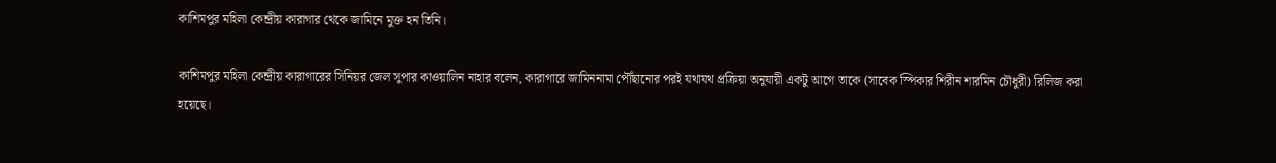কাশিমপুর মহিলা কেন্দ্রীয় কারাগার থেকে জামিনে মুক্ত হন তিনি।

কাশিমপুর মহিলা কেন্দ্রীয় কারাগারের সিনিয়র জেল সুপার কাওয়ালিন নাহার বলেন, কারাগারে জামিননামা পৌঁছানোর পরই যথাযথ প্রক্রিয়া অনুযায়ী একটু আগে তাকে (সাবেক স্পিকার শিরীন শারমিন চৌধুরী) রিলিজ করা হয়েছে।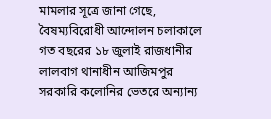মামলার সূত্রে জানা গেছে, বৈষম্যবিরোধী আন্দোলন চলাকালে গত বছরের ১৮ জুলাই রাজধানীর লালবাগ থানাধীন আজিমপুর সরকারি কলোনির ভেতরে অন্যান্য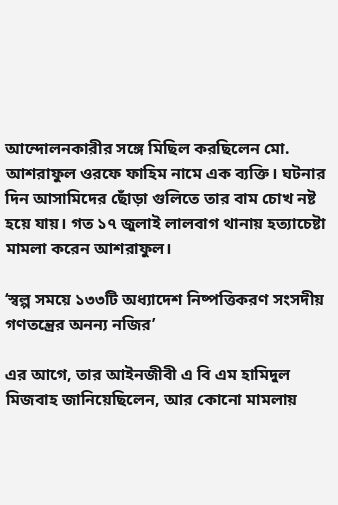আন্দোলনকারীর সঙ্গে মিছিল করছিলেন মো. আশরাফুল ওরফে ফাহিম নামে এক ব্যক্তি। ঘটনার দিন আসামিদের ছোঁড়া গুলিতে তার বাম চোখ নষ্ট হয়ে যায়। গত ১৭ জুলাই লালবাগ থানায় হত্যাচেষ্টা মামলা করেন আশরাফুল।

‘স্বল্প সময়ে ১৩৩টি অধ্যাদেশ নিষ্পত্তিকরণ সংসদীয় গণতন্ত্রের অনন্য নজির’

এর আগে, তার আইনজীবী এ বি এম হামিদুল মিজবাহ জানিয়েছিলেন, আর কোনো মামলায়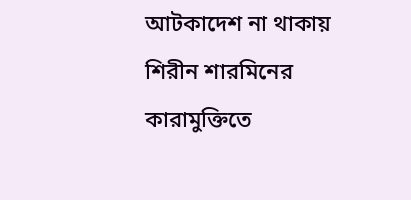আটকাদেশ না থাকায় শিরীন শারমিনের কারামুক্তিতে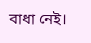বাধা নেই।